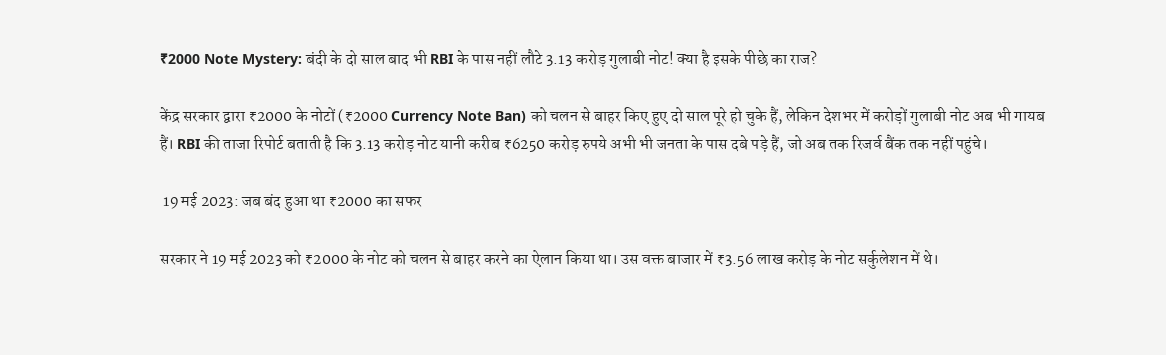₹2000 Note Mystery: बंदी के दो साल बाद भी RBI के पास नहीं लौटे 3.13 करोड़ गुलाबी नोट! क्या है इसके पीछे का राज?

केंद्र सरकार द्वारा ₹2000 के नोटों (₹2000 Currency Note Ban) को चलन से बाहर किए हुए दो साल पूरे हो चुके हैं, लेकिन देशभर में करोड़ों गुलाबी नोट अब भी गायब हैं। RBI की ताजा रिपोर्ट बताती है कि 3.13 करोड़ नोट यानी करीब ₹6250 करोड़ रुपये अभी भी जनता के पास दबे पड़े हैं, जो अब तक रिजर्व बैंक तक नहीं पहुंचे।

 19 मई 2023: जब बंद हुआ था ₹2000 का सफर

सरकार ने 19 मई 2023 को ₹2000 के नोट को चलन से बाहर करने का ऐलान किया था। उस वक्त बाजार में ₹3.56 लाख करोड़ के नोट सर्कुलेशन में थे।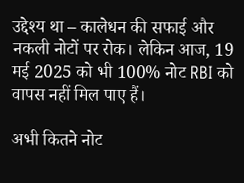उद्देश्य था – कालेधन की सफाई और नकली नोटों पर रोक। लेकिन आज, 19 मई 2025 को भी 100% नोट RBI को वापस नहीं मिल पाए हैं।

अभी कितने नोट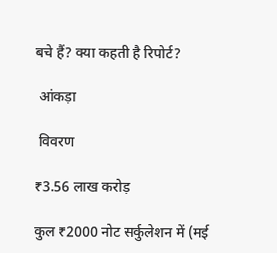बचे हैं? क्या कहती है रिपोर्ट?

 आंकड़ा

 विवरण

₹3.56 लाख करोड़

कुल ₹2000 नोट सर्कुलेशन में (मई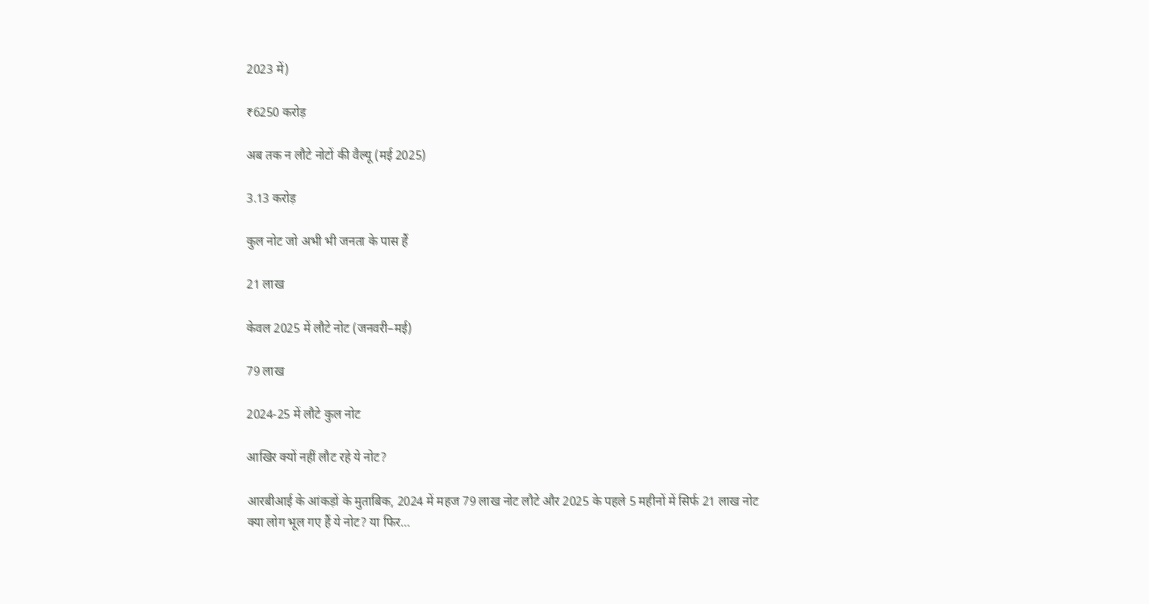2023 में)

₹6250 करोड़

अब तक न लौटे नोटों की वैल्यू (मई 2025)

3.13 करोड़

कुल नोट जो अभी भी जनता के पास हैं

21 लाख

केवल 2025 में लौटे नोट (जनवरी–मई)

79 लाख

2024-25 में लौटे कुल नोट

आखिर क्यों नहीं लौट रहे ये नोट?

आरबीआई के आंकड़ों के मुताबिक, 2024 में महज 79 लाख नोट लौटे और 2025 के पहले 5 महीनों में सिर्फ 21 लाख नोट
क्या लोग भूल गए हैं ये नोट? या फिर…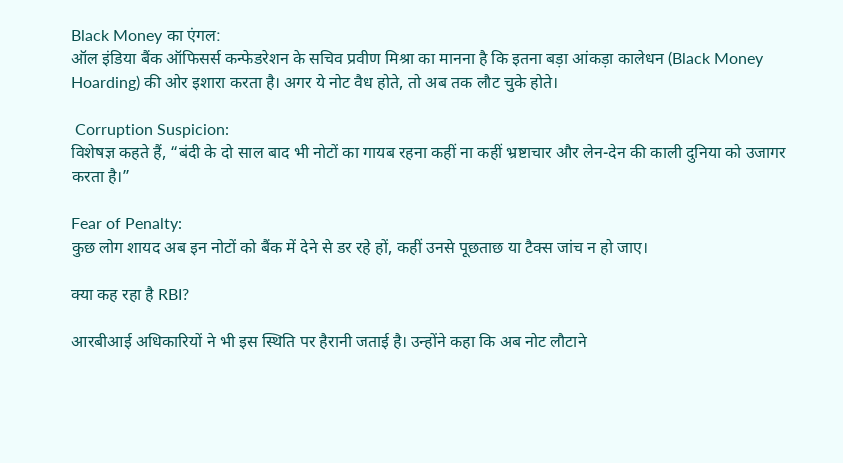Black Money का एंगल:
ऑल इंडिया बैंक ऑफिसर्स कन्फेडरेशन के सचिव प्रवीण मिश्रा का मानना है कि इतना बड़ा आंकड़ा कालेधन (Black Money Hoarding) की ओर इशारा करता है। अगर ये नोट वैध होते, तो अब तक लौट चुके होते।

 Corruption Suspicion:
विशेषज्ञ कहते हैं, “बंदी के दो साल बाद भी नोटों का गायब रहना कहीं ना कहीं भ्रष्टाचार और लेन-देन की काली दुनिया को उजागर करता है।”

Fear of Penalty:
कुछ लोग शायद अब इन नोटों को बैंक में देने से डर रहे हों, कहीं उनसे पूछताछ या टैक्स जांच न हो जाए।

क्या कह रहा है RBI?

आरबीआई अधिकारियों ने भी इस स्थिति पर हैरानी जताई है। उन्होंने कहा कि अब नोट लौटाने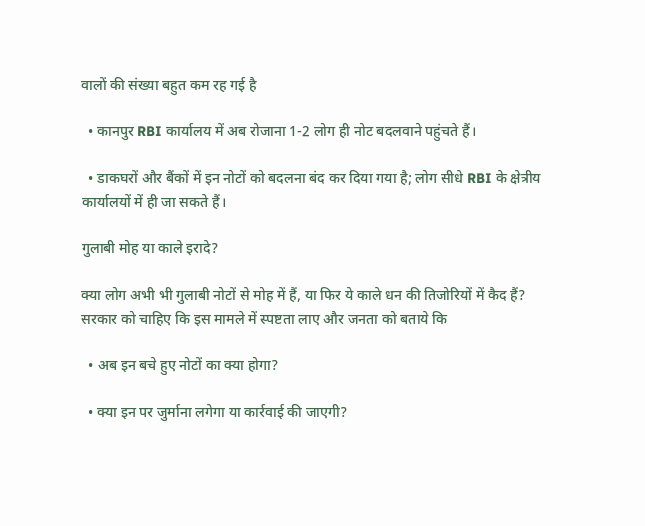वालों की संख्या बहुत कम रह गई है

  • कानपुर RBI कार्यालय में अब रोजाना 1-2 लोग ही नोट बदलवाने पहुंचते हैं।

  • डाकघरों और बैंकों में इन नोटों को बदलना बंद कर दिया गया है; लोग सीधे RBI के क्षेत्रीय कार्यालयों में ही जा सकते हैं।

गुलाबी मोह या काले इरादे?

क्या लोग अभी भी गुलाबी नोटों से मोह में हैं, या फिर ये काले धन की तिजोरियों में कैद हैं?
सरकार को चाहिए कि इस मामले में स्पष्टता लाए और जनता को बताये कि

  • अब इन बचे हुए नोटों का क्या होगा?

  • क्या इन पर जुर्माना लगेगा या कार्रवाई की जाएगी?